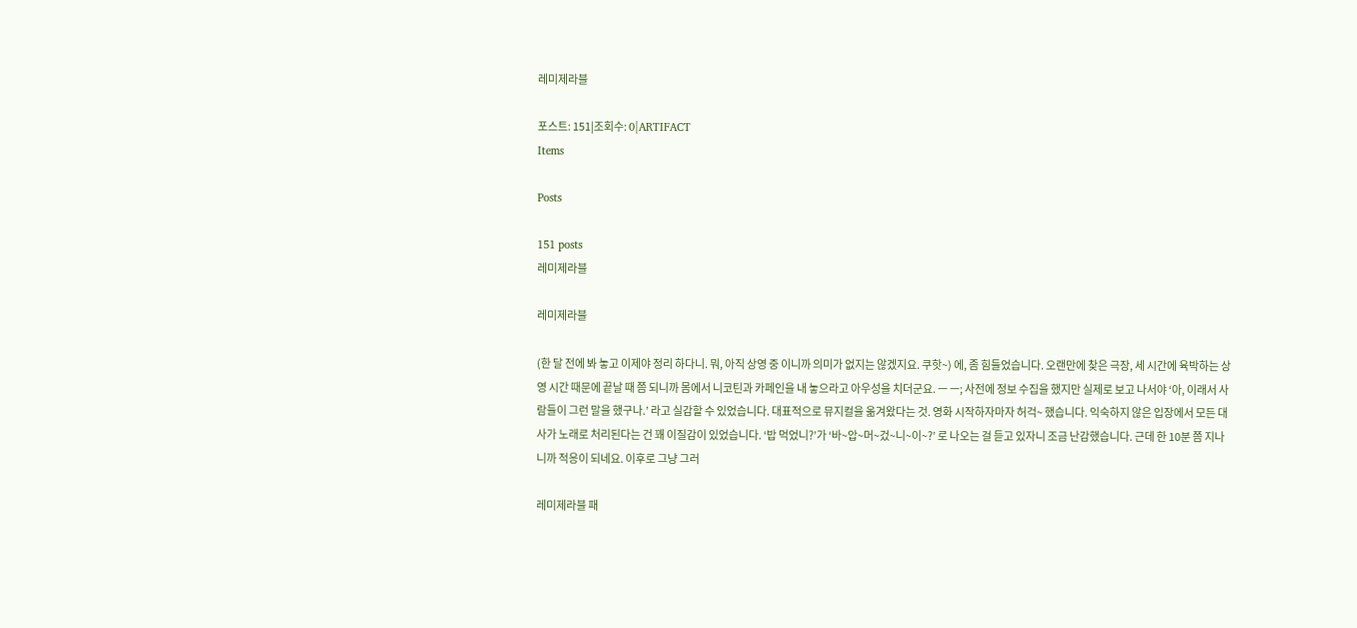레미제라블

포스트: 151|조회수: 0|ARTIFACT
Items

Posts

151 posts
레미제라블

레미제라블

(한 달 전에 봐 놓고 이제야 정리 하다니. 뭐, 아직 상영 중 이니까 의미가 없지는 않겠지요. 쿠핫~) 에, 좀 힘들었습니다. 오랜만에 찾은 극장, 세 시간에 육박하는 상영 시간 때문에 끝날 때 쯤 되니까 몸에서 니코틴과 카페인을 내 놓으라고 아우성을 치더군요. ㅡ ㅡ; 사전에 정보 수집을 했지만 실제로 보고 나서야 ‘아, 이래서 사람들이 그런 말을 했구나.’ 라고 실감할 수 있었습니다. 대표적으로 뮤지컬을 옮겨왔다는 것. 영화 시작하자마자 허걱~ 했습니다. 익숙하지 않은 입장에서 모든 대사가 노래로 처리된다는 건 꽤 이질감이 있었습니다. ‘밥 먹었니?’가 ‘바~압~머~겄~니~이~?’ 로 나오는 걸 듣고 있자니 조금 난감했습니다. 근데 한 10분 쯤 지나니까 적응이 되네요. 이후로 그냥 그러

레미제라블 패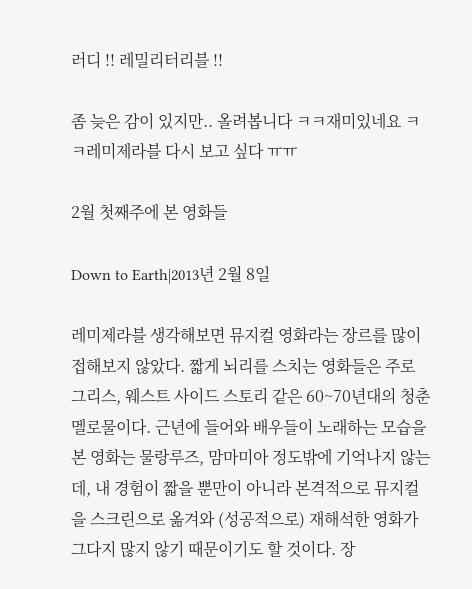러디 !! 레밀리터리블 !!

좀 늦은 감이 있지만.. 올려봅니다 ㅋㅋ재미있네요 ㅋㅋ레미제라블 다시 보고 싶다 ㅠㅠ

2월 첫째주에 본 영화들

Down to Earth|2013년 2월 8일

레미제라블 생각해보면 뮤지컬 영화라는 장르를 많이 접해보지 않았다. 짧게 뇌리를 스치는 영화들은 주로 그리스, 웨스트 사이드 스토리 같은 60~70년대의 청춘멜로물이다. 근년에 들어와 배우들이 노래하는 모습을 본 영화는 물랑루즈, 맘마미아 정도밖에 기억나지 않는데, 내 경험이 짧을 뿐만이 아니라 본격적으로 뮤지컬을 스크린으로 옮겨와 (성공적으로) 재해석한 영화가 그다지 많지 않기 때문이기도 할 것이다. 장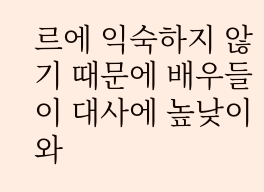르에 익숙하지 않기 때문에 배우들이 대사에 높낮이와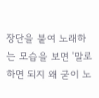장단을 붙여 노래하는 모습을 보면 '말로 하면 되지 왜 굳이 노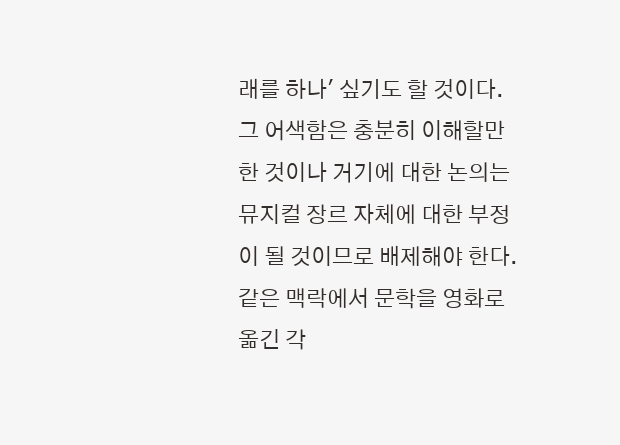래를 하나' 싶기도 할 것이다. 그 어색함은 충분히 이해할만한 것이나 거기에 대한 논의는 뮤지컬 장르 자체에 대한 부정이 될 것이므로 배제해야 한다. 같은 맥락에서 문학을 영화로 옮긴 각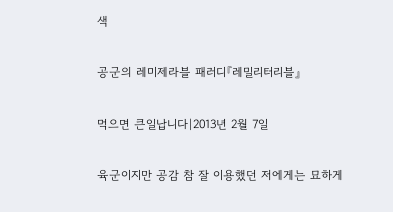색

공군의 레미제라블 패러디『레밀리터리블』

먹으면 큰일납니다|2013년 2월 7일

육군이지만 공감 참 잘 이용했던 저에게는 묘하게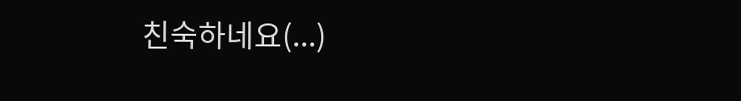친숙하네요(...)